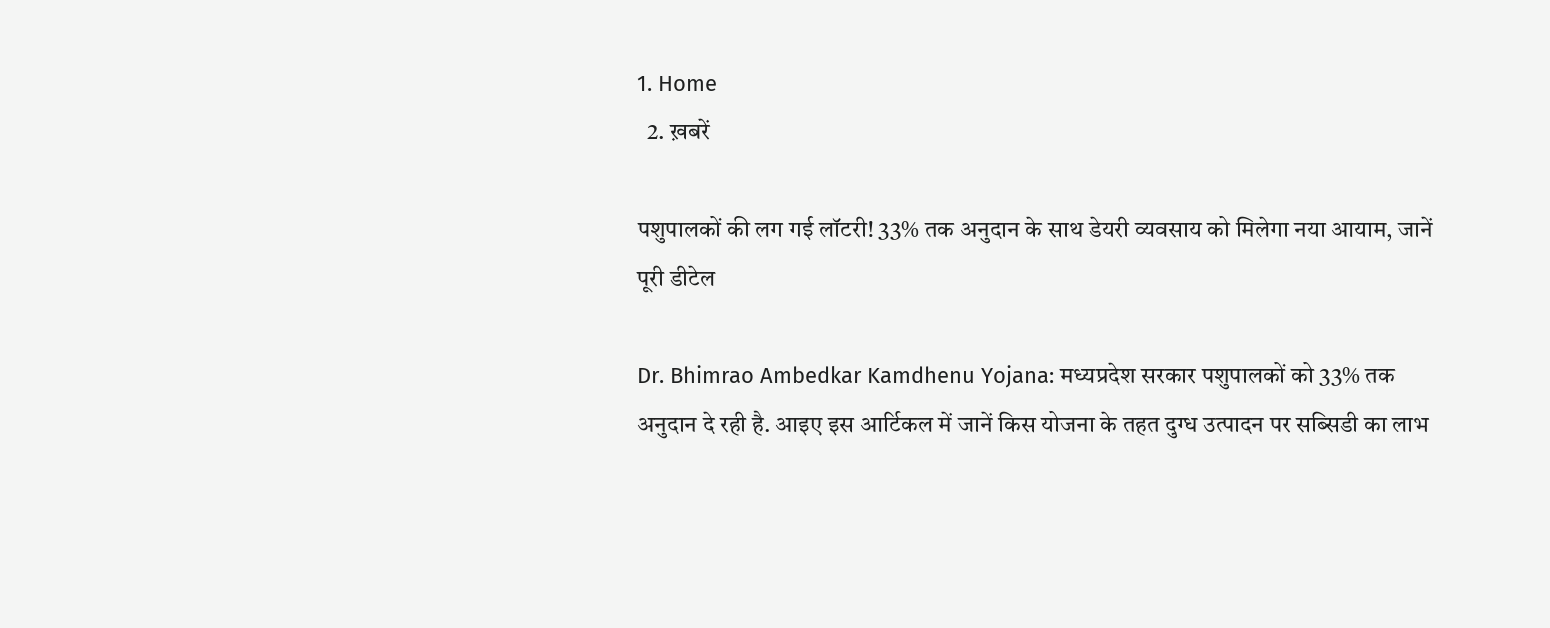1. Home
  2. ख़बरें

पशुपालकों की लग गई लॉटरी! 33% तक अनुदान के साथ डेयरी व्यवसाय को मिलेगा नया आयाम, जानें पूरी डीटेल

Dr. Bhimrao Ambedkar Kamdhenu Yojana: मध्यप्रदेश सरकार पशुपालकों को 33% तक अनुदान दे रही है. आइए इस आर्टिकल में जानें किस योजना के तहत दुग्ध उत्पादन पर सब्सिडी का लाभ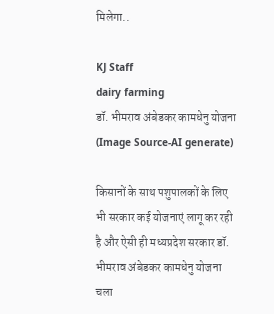मिलेगा..

KJ Staff
dairy farming
डॉ. भीमराव अंबेडकर कामधेनु योजना (Image Source-AI generate)

किसानों के साथ पशुपालकों के लिए भी सरकार कई योजनाएं लागू कर रही है और ऐसी ही मध्यप्रदेश सरकार डॉ. भीमराव अंबेडकर कामधेनु योजना चला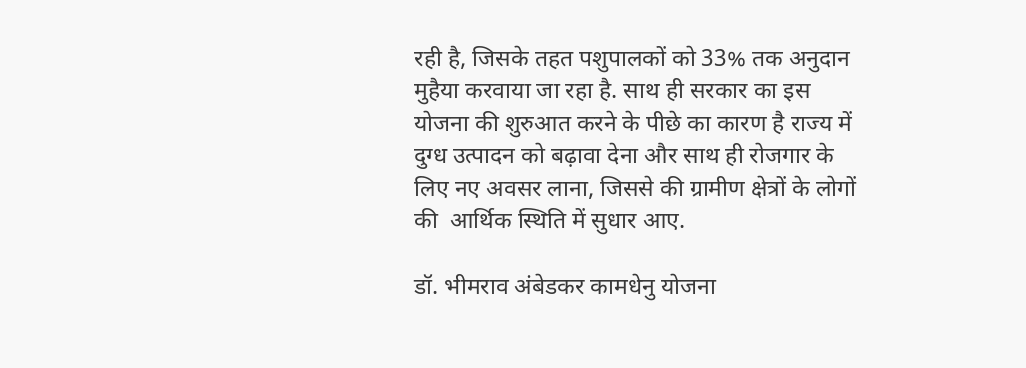रही है, जिसके तहत पशुपालकों को 33% तक अनुदान मुहैया करवाया जा रहा है. साथ ही सरकार का इस योजना की शुरुआत करने के पीछे का कारण है राज्य में दुग्ध उत्पादन को बढ़ावा देना और साथ ही रोजगार के लिए नए अवसर लाना, जिससे की ग्रामीण क्षेत्रों के लोगों की  आर्थिक स्थिति में सुधार आए.

डॉ. भीमराव अंबेडकर कामधेनु योजना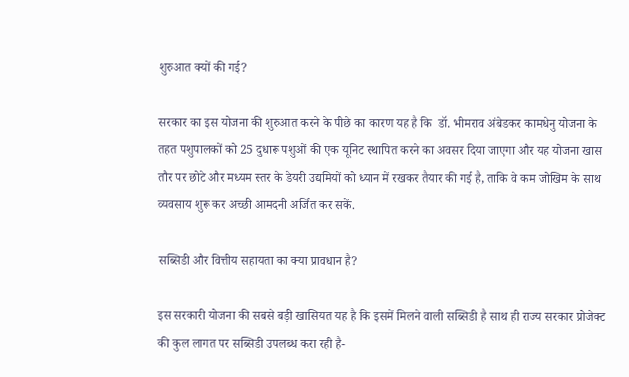शुरुआत क्यों की गई?

सरकार का इस योजना की शुरुआत करने के पीछे का कारण यह है कि  डॉ. भीमराव अंबेडकर कामधेनु योजना के तहत पशुपालकों को 25 दुधारू पशुओं की एक यूनिट स्थापित करने का अवसर दिया जाएगा और यह योजना खास तौर पर छोटे और मध्यम स्तर के डेयरी उद्यमियों को ध्यान में रखकर तैयार की गई है, ताकि वे कम जोखिम के साथ व्यवसाय शुरू कर अच्छी आमदनी अर्जित कर सकें.

सब्सिडी और वित्तीय सहायता का क्या प्रावधान है?

इस सरकारी योजना की सबसे बड़ी खासियत यह है कि इसमें मिलने वाली सब्सिडी है साथ ही राज्य सरकार प्रोजेक्ट की कुल लागत पर सब्सिडी उपलब्ध करा रही है-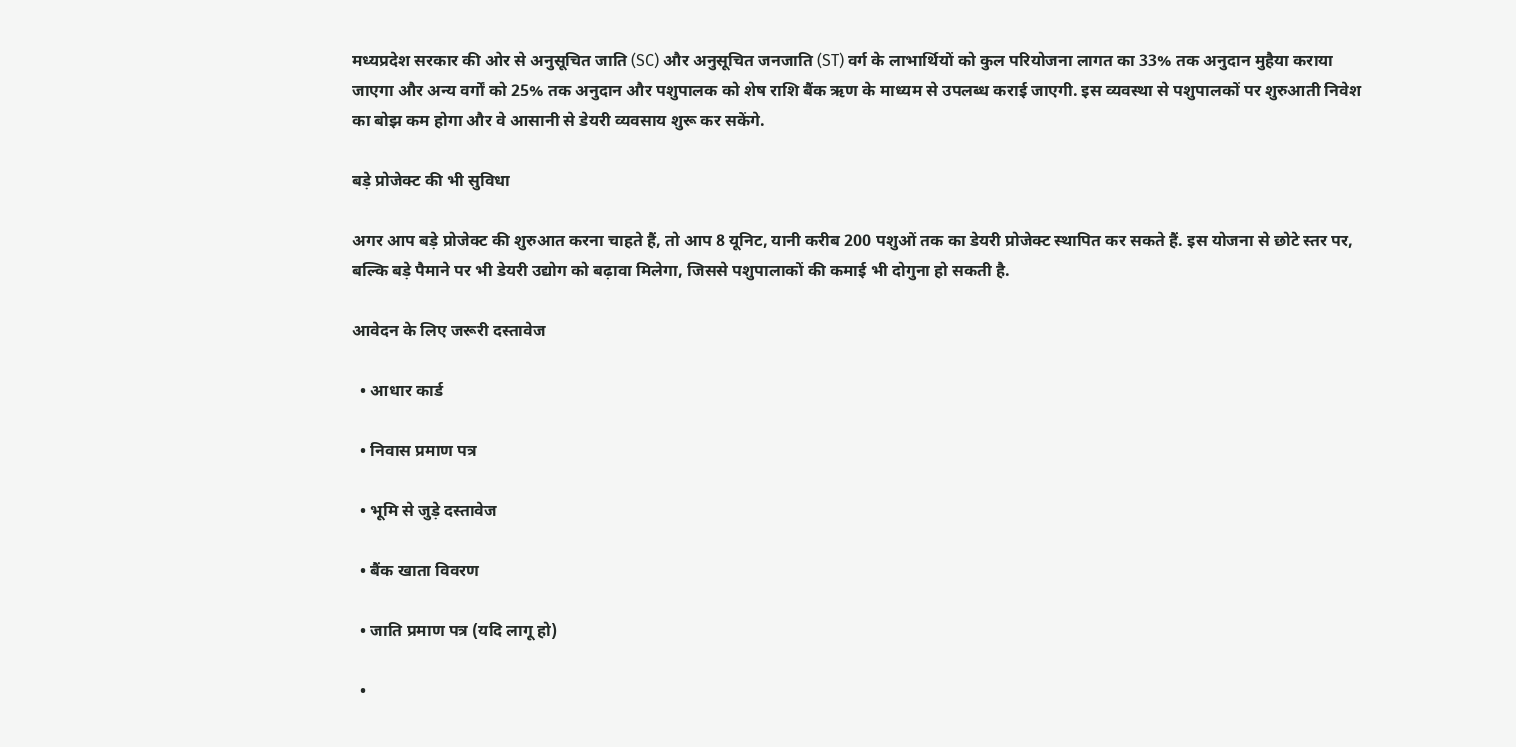मध्यप्रदेश सरकार की ओर से अनुसूचित जाति (SC) और अनुसूचित जनजाति (ST) वर्ग के लाभार्थियों को कुल परियोजना लागत का 33% तक अनुदान मुहैया कराया जाएगा और अन्य वर्गों को 25% तक अनुदान और पशुपालक को शेष राशि बैंक ऋण के माध्यम से उपलब्ध कराई जाएगी. इस व्यवस्था से पशुपालकों पर शुरुआती निवेश का बोझ कम होगा और वे आसानी से डेयरी व्यवसाय शुरू कर सकेंगे.

बड़े प्रोजेक्ट की भी सुविधा

अगर आप बड़े प्रोजेक्ट की शुरुआत करना चाहते हैं, तो आप 8 यूनिट, यानी करीब 200 पशुओं तक का डेयरी प्रोजेक्ट स्थापित कर सकते हैं. इस योजना से छोटे स्तर पर, बल्कि बड़े पैमाने पर भी डेयरी उद्योग को बढ़ावा मिलेगा, जिससे पशुपालाकों की कमाई भी दोगुना हो सकती है.

आवेदन के लिए जरूरी दस्तावेज

  • आधार कार्ड

  • निवास प्रमाण पत्र

  • भूमि से जुड़े दस्तावेज

  • बैंक खाता विवरण

  • जाति प्रमाण पत्र (यदि लागू हो)

  •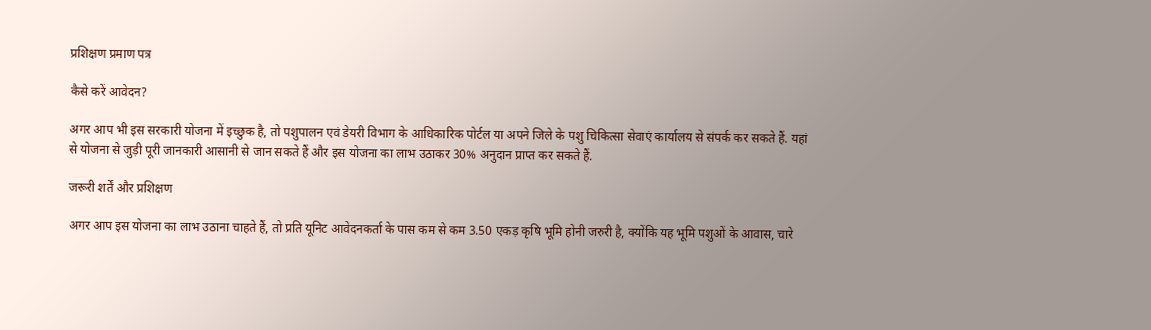प्रशिक्षण प्रमाण पत्र

कैसे करें आवेदन?

अगर आप भी इस सरकारी योजना में इच्छुक है, तो पशुपालन एवं डेयरी विभाग के आधिकारिक पोर्टल या अपने जिले के पशु चिकित्सा सेवाएं कार्यालय से संपर्क कर सकते हैं. यहां से योजना से जुड़ी पूरी जानकारी आसानी से जान सकते हैं और इस योजना का लाभ उठाकर 30% अनुदान प्राप्त कर सकते हैं.

जरूरी शर्तें और प्रशिक्षण

अगर आप इस योजना का लाभ उठाना चाहते हैं, तो प्रति यूनिट आवेदनकर्ता के पास कम से कम 3.50 एकड़ कृषि भूमि होनी जरुरी है, क्योंकि यह भूमि पशुओं के आवास, चारे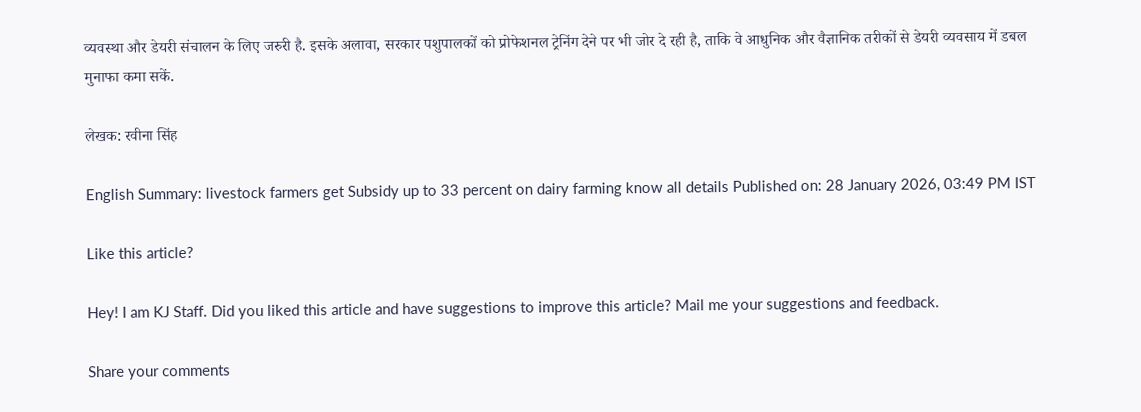व्यवस्था और डेयरी संचालन के लिए जरुरी है. इसके अलावा, सरकार पशुपालकों को प्रोफेशनल ट्रेनिंग देने पर भी जोर दे रही है, ताकि वे आधुनिक और वैज्ञानिक तरीकों से डेयरी व्यवसाय में डबल मुनाफा कमा सकें.

लेखक: रवीना सिंह

English Summary: livestock farmers get Subsidy up to 33 percent on dairy farming know all details Published on: 28 January 2026, 03:49 PM IST

Like this article?

Hey! I am KJ Staff. Did you liked this article and have suggestions to improve this article? Mail me your suggestions and feedback.

Share your comments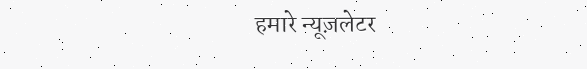हमारे न्यूज़लेटर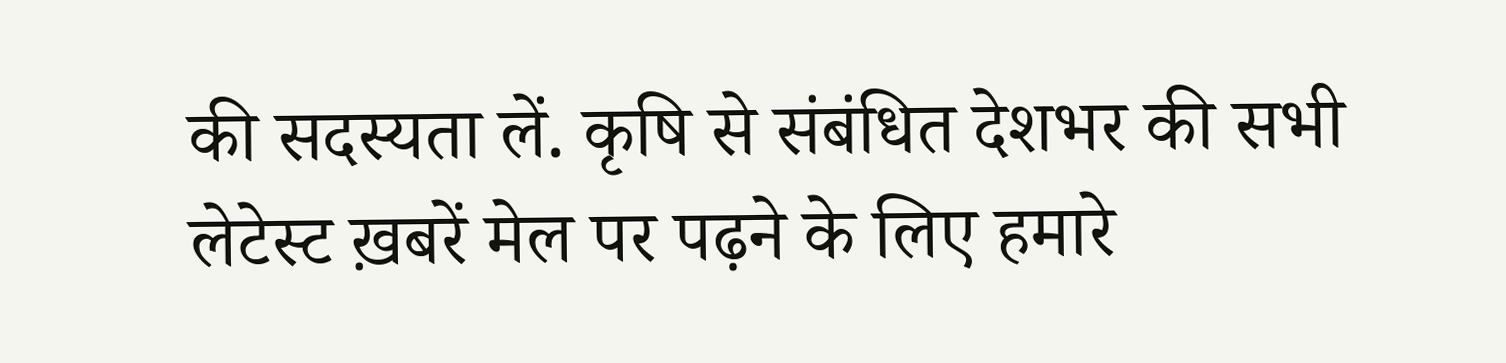की सदस्यता लें. कृषि से संबंधित देशभर की सभी लेटेस्ट ख़बरें मेल पर पढ़ने के लिए हमारे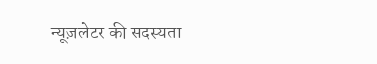न्यूज़लेटर की सदस्यता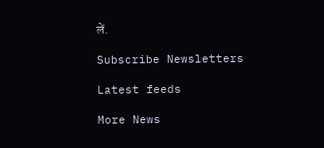लें.

Subscribe Newsletters

Latest feeds

More News